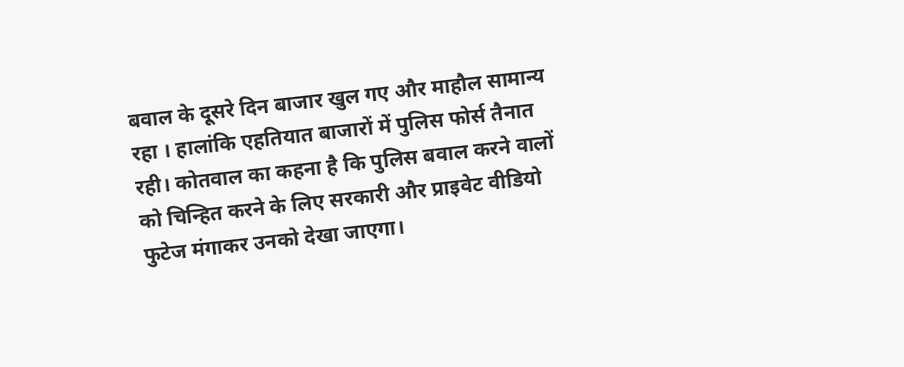बवाल के दूसरे दिन बाजार खुल गए और माहौल सामान्य रहा । हालांकि एहतियात बाजारों में पुलिस फोर्स तैनात रही। कोतवाल का कहना है कि पुलिस बवाल करने वालों को चिन्हित करने के लिए सरकारी और प्राइवेट वीडियो फुटेज मंगाकर उनको देखा जाएगा।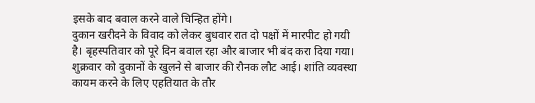इसके बाद बवाल करने वाले चिन्हित होंगे।
दुकान खरीदने के विवाद को लेकर बुधवार रात दो पक्षों में मारपीट हो गयी है। बृहस्पतिवार को पूरे दिन बवाल रहा और बाजार भी बंद करा दिया गया। शुक्रवार को दुकानों के खुलने से बाजार की रौनक लौट आई। शांति व्यवस्था कायम करने के लिए एहतियात के तौर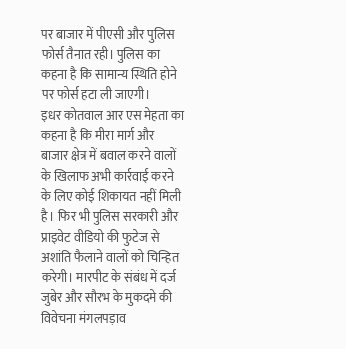पर बाजार में पीएसी और पुलिस फोर्स तैनात रही। पुलिस का कहना है कि सामान्य स्थिति होने पर फोर्स हटा ली जाएगी।
इधर कोतवाल आर एस मेहता का कहना है कि मीरा मार्ग और बाजार क्षेत्र में बवाल करने वालों के खिलाफ अभी कार्रवाई करने के लिए कोई शिकायत नहीं मिली है। फिर भी पुलिस सरकारी और प्राइवेट वीडियो की फुटेज से अशांति फैलाने वालों को चिन्हित करेगी। मारपीट के संबंध में दर्ज जुबेर और सौरभ के मुकदमे की विवेचना मंगलपड़ाव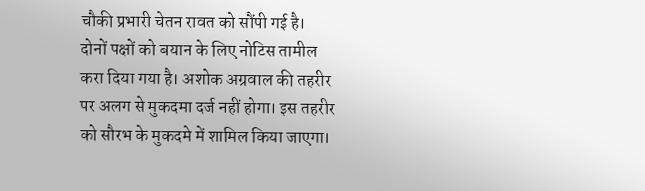चौकी प्रभारी चेतन रावत को सौंपी गई है।
दोनों पक्षों को बयान के लिए नोटिस तामील करा दिया गया है। अशोक अग्रवाल की तहरीर पर अलग से मुकदमा दर्ज नहीं होगा। इस तहरीर को सौरभ के मुकदमे में शामिल किया जाएगा।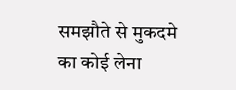समझौते से मुकदमे का कोई लेना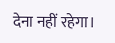देना नहीं रहेगा।